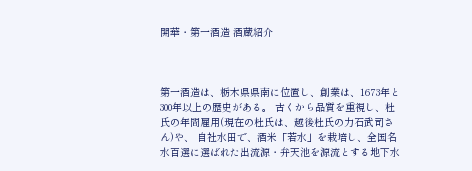開華・第一酒造 酒蔵紹介



第一酒造は、栃木県県南に位置し、創業は、1673年と300年以上の歴史がある。 古くから品質を重視し、杜氏の年間雇用(現在の杜氏は、越後杜氏の力石武司さん)や、 自社水田で、酒米「若水」を栽培し、全国名水百選に選ばれた出流源・弁天池を源流とする地下水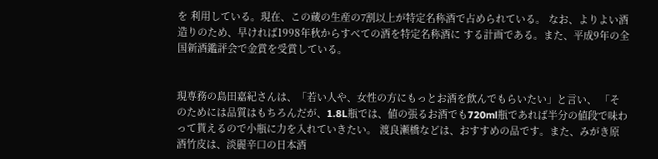を 利用している。現在、この蔵の生産の7割以上が特定名称酒で占められている。 なお、よりよい酒造りのため、早ければ1998年秋からすべての酒を特定名称酒に する計画である。また、平成9年の全国新酒鑑評会で金賞を受賞している。


現専務の島田嘉紀さんは、「若い人や、女性の方にもっとお酒を飲んでもらいたい」と言い、 「そのためには品質はもちろんだが、1.8L瓶では、値の張るお酒でも720ml瓶であれば半分の値段で味わって貰えるので小瓶に力を入れていきたい。 渡良瀬橋などは、おすすめの品です。また、みがき原酒竹皮は、淡麗辛口の日本酒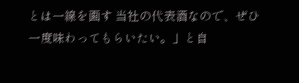とは一線を画す 当社の代表酒なので、ぜひ一度味わってもらいたい。」と自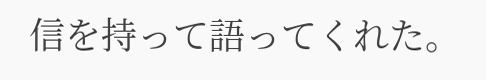信を持って語ってくれた。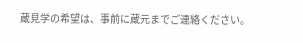蔵見学の希望は、事前に蔵元までご連絡ください。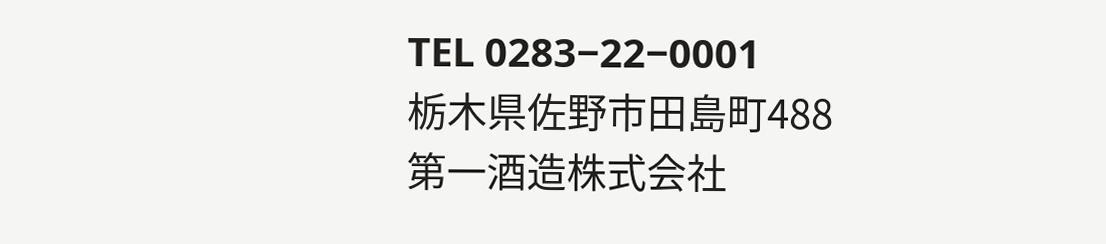TEL 0283−22−0001
栃木県佐野市田島町488
第一酒造株式会社